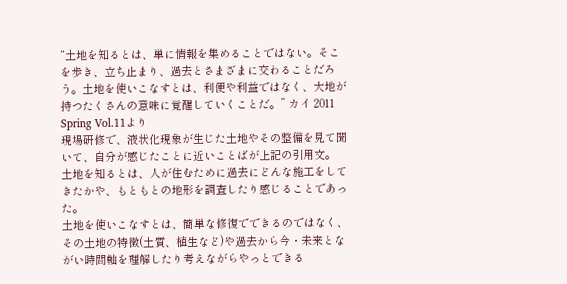“土地を知るとは、単に情報を集めることではない。そこを歩き、立ち止まり、過去とさまざまに交わることだろう。土地を使いこなすとは、利便や利益ではなく、大地が持つたくさんの意味に覚醒していくことだ。” カイ 2011 Spring Vol.11より
現場研修で、液状化現象が生じた土地やその整備を見て聞いて、自分が感じたことに近いことばが上記の引用文。
土地を知るとは、人が住むために過去にどんな施工をしてきたかや、もともとの地形を調査したり感じることであった。
土地を使いこなすとは、簡単な修復でできるのではなく、その土地の特徴(土質、植生など)や過去から今・未来とながい時間軸を理解したり考えながらやっとできる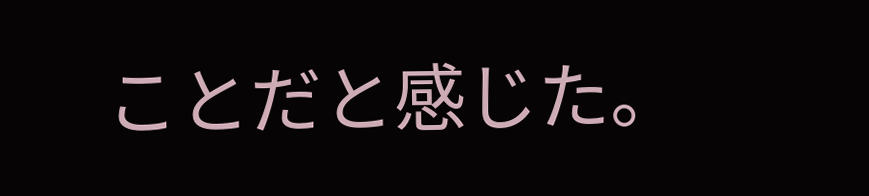ことだと感じた。